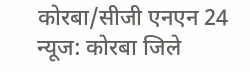कोरबा/सीजी एनएन 24 न्यूज: कोरबा जिले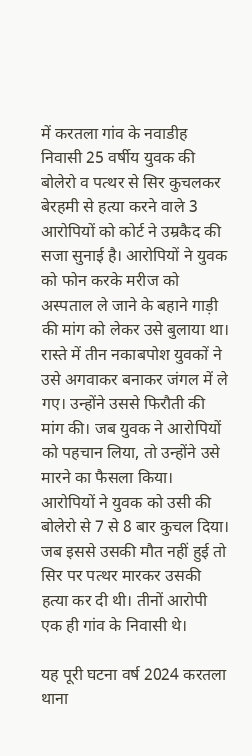में करतला गांव के नवाडीह निवासी 25 वर्षीय युवक की बोलेरो व पत्थर से सिर कुचलकर बेरहमी से हत्या करने वाले 3 आरोपियों को कोर्ट ने उम्रकैद की सजा सुनाई है। आरोपियों ने युवक को फोन करके मरीज को अस्पताल ले जाने के बहाने गाड़ी की मांग को लेकर उसे बुलाया था। रास्ते में तीन नकाबपोश युवकों ने उसे अगवाकर बनाकर जंगल में ले गए। उन्होंने उससे फिरौती की मांग की। जब युवक ने आरोपियों को पहचान लिया, तो उन्होंने उसे मारने का फैसला किया। आरोपियों ने युवक को उसी की बोलेरो से 7 से 8 बार कुचल दिया। जब इससे उसकी मौत नहीं हुई तो सिर पर पत्थर मारकर उसकी हत्या कर दी थी। तीनों आरोपी एक ही गांव के निवासी थे।

यह पूरी घटना वर्ष 2024 करतला थाना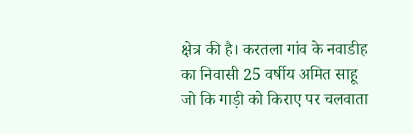क्षेत्र की है। करतला गांव के नवाडीह का निवासी 25 वर्षीय अमित साहू जो कि गाड़ी को किराए पर चलवाता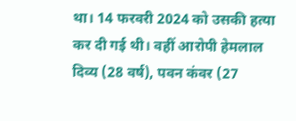था। 14 फरवरी 2024 को उसकी हत्या कर दी गई थी। वहीं आरोपी हेमलाल दिव्य (28 वर्ष), पवन कंवर (27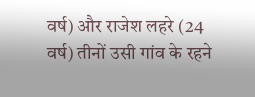वर्ष) और राजेश लहरे (24 वर्ष) तीनों उसी गांव के रहने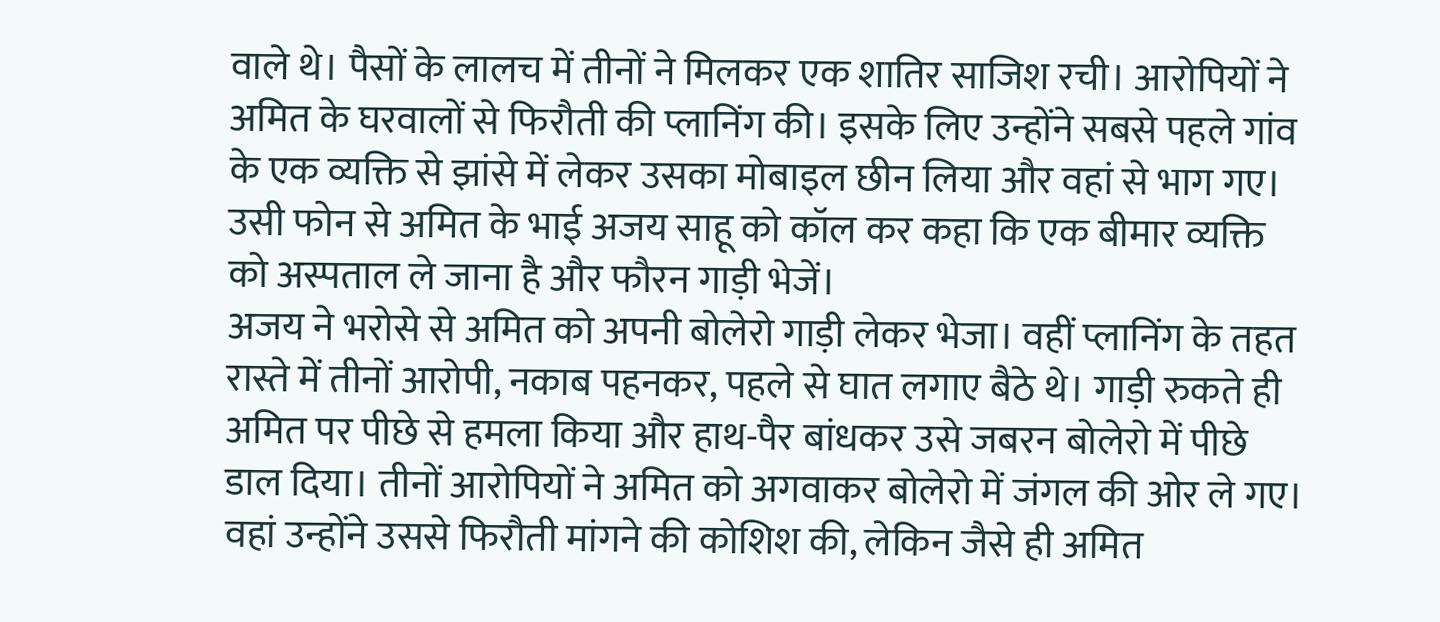वाले थे। पैसों के लालच में तीनों ने मिलकर एक शातिर साजिश रची। आरोपियों ने अमित के घरवालों से फिरौती की प्लानिंग की। इसके लिए उन्होंने सबसे पहले गांव के एक व्यक्ति से झांसे में लेकर उसका मोबाइल छीन लिया और वहां से भाग गए। उसी फोन से अमित के भाई अजय साहू को कॉल कर कहा कि एक बीमार व्यक्ति को अस्पताल ले जाना है और फौरन गाड़ी भेजें।
अजय ने भरोसे से अमित को अपनी बोलेरो गाड़ी लेकर भेजा। वहीं प्लानिंग के तहत रास्ते में तीनों आरोपी, नकाब पहनकर, पहले से घात लगाए बैठे थे। गाड़ी रुकते ही अमित पर पीछे से हमला किया और हाथ-पैर बांधकर उसे जबरन बोलेरो में पीछे डाल दिया। तीनों आरोपियों ने अमित को अगवाकर बोलेरो में जंगल की ओर ले गए। वहां उन्होंने उससे फिरौती मांगने की कोशिश की, लेकिन जैसे ही अमित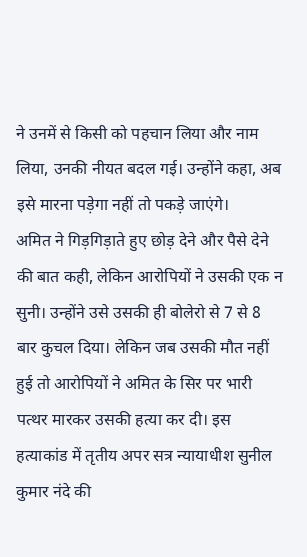ने उनमें से किसी को पहचान लिया और नाम लिया, उनकी नीयत बदल गई। उन्होंने कहा, अब इसे मारना पड़ेगा नहीं तो पकड़े जाएंगे।
अमित ने गिड़गिड़ाते हुए छोड़ देने और पैसे देने की बात कही, लेकिन आरोपियों ने उसकी एक न सुनी। उन्होंने उसे उसकी ही बोलेरो से 7 से 8 बार कुचल दिया। लेकिन जब उसकी मौत नहीं हुई तो आरोपियों ने अमित के सिर पर भारी पत्थर मारकर उसकी हत्या कर दी। इस हत्याकांड में तृतीय अपर सत्र न्यायाधीश सुनील कुमार नंदे की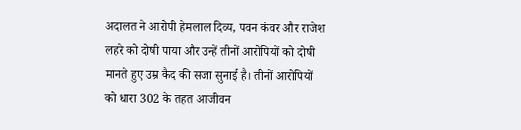अदालत ने आरोपी हेमलाल दिव्य, पवन कंवर और राजेश लहरे को दोषी पाया और उन्हें तीनों आरोपियों को दोषी मानते हुए उम्र कैद की सजा सुनाई है। तीनों आरोपियों को धारा 302 के तहत आजीवन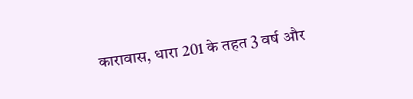कारावास, धारा 201 के तहत 3 वर्ष और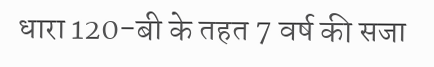धारा 120-बी के तहत 7 वर्ष की सजा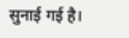सुनाई गई है।